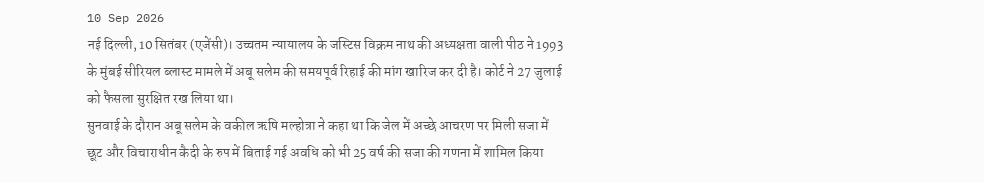10 Sep 2026
नई दिल्ली, 10 सितंबर (एजेंसी)। उच्चतम न्यायालय के जस्टिस विक्रम नाथ की अध्यक्षता वाली पीठ ने 1993 के मुंबई सीरियल ब्लास्ट मामले में अबू सलेम की समयपूर्व रिहाई की मांग खारिज कर दी है। कोर्ट ने 27 जुलाई को फैसला सुरक्षित रख लिया था।
सुनवाई के दौरान अबू सलेम के वकील ऋषि मल्होत्रा ने कहा था कि जेल में अच्छे आचरण पर मिली सजा में छूट और विचाराधीन कैदी के रुप में बिताई गई अवधि को भी 25 वर्ष की सजा की गणना में शामिल किया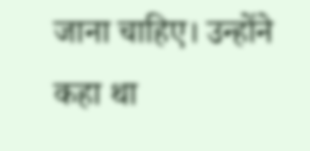जाना चाहिए। उन्होंने कहा था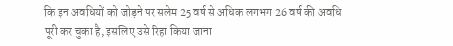कि इन अवधियों को जोड़ने पर सलेम 25 वर्ष से अधिक लगभग 26 वर्ष की अवधि पूरी कर चुका है, इसलिए उसे रिहा किया जाना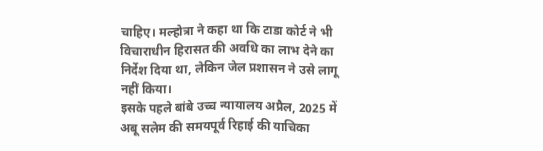चाहिए। मल्होत्रा ने कहा था कि टाडा कोर्ट ने भी विचाराधीन हिरासत की अवधि का लाभ देने का निर्देश दिया था, लेकिन जेल प्रशासन ने उसे लागू नहीं किया।
इसके पहले बांबे उच्च न्यायालय अप्रैल, 2025 में अबू सलेम की समयपूर्व रिहाई की याचिका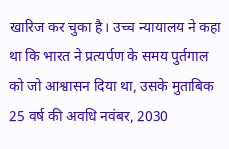खारिज कर चुका है। उच्च न्यायालय ने कहा था कि भारत ने प्रत्यर्पण के समय पुर्तगाल को जो आश्वासन दिया था, उसके मुताबिक 25 वर्ष की अवधि नवंबर, 2030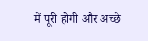में पूरी होगी और अच्छे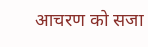आचरण को सजा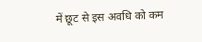में छूट से इस अवधि को कम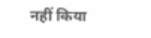नहीं किया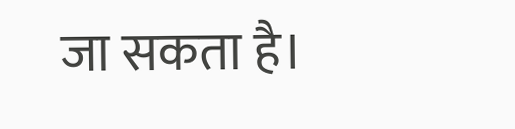जा सकता है।